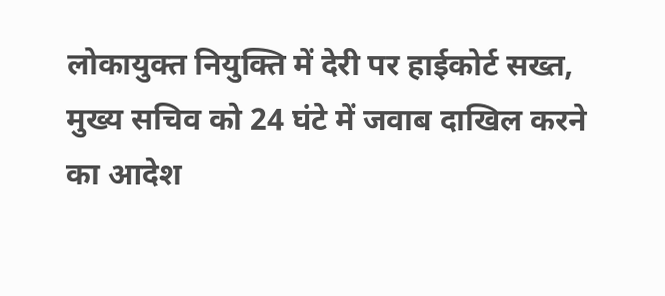लोकायुक्त नियुक्ति में देरी पर हाईकोर्ट सख्त, मुख्य सचिव को 24 घंटे में जवाब दाखिल करने का आदेश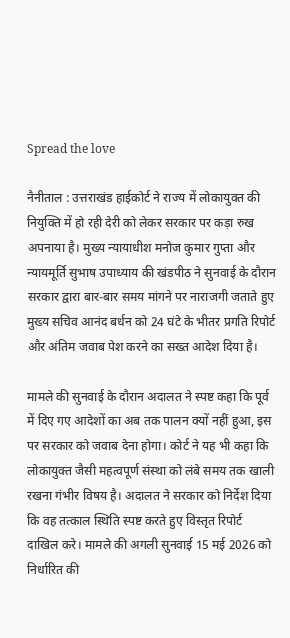Spread the love

नैनीताल : उत्तराखंड हाईकोर्ट ने राज्य में लोकायुक्त की नियुक्ति में हो रही देरी को लेकर सरकार पर कड़ा रुख अपनाया है। मुख्य न्यायाधीश मनोज कुमार गुप्ता और न्यायमूर्ति सुभाष उपाध्याय की खंडपीठ ने सुनवाई के दौरान सरकार द्वारा बार-बार समय मांगने पर नाराजगी जताते हुए मुख्य सचिव आनंद बर्धन को 24 घंटे के भीतर प्रगति रिपोर्ट और अंतिम जवाब पेश करने का सख्त आदेश दिया है।

मामले की सुनवाई के दौरान अदालत ने स्पष्ट कहा कि पूर्व में दिए गए आदेशों का अब तक पालन क्यों नहीं हुआ, इस पर सरकार को जवाब देना होगा। कोर्ट ने यह भी कहा कि लोकायुक्त जैसी महत्वपूर्ण संस्था को लंबे समय तक खाली रखना गंभीर विषय है। अदालत ने सरकार को निर्देश दिया कि वह तत्काल स्थिति स्पष्ट करते हुए विस्तृत रिपोर्ट दाखिल करे। मामले की अगली सुनवाई 15 मई 2026 को निर्धारित की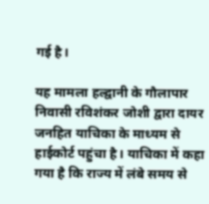गई है।

यह मामला हल्द्वानी के गौलापार निवासी रविशंकर जोशी द्वारा दायर जनहित याचिका के माध्यम से हाईकोर्ट पहुंचा है। याचिका में कहा गया है कि राज्य में लंबे समय से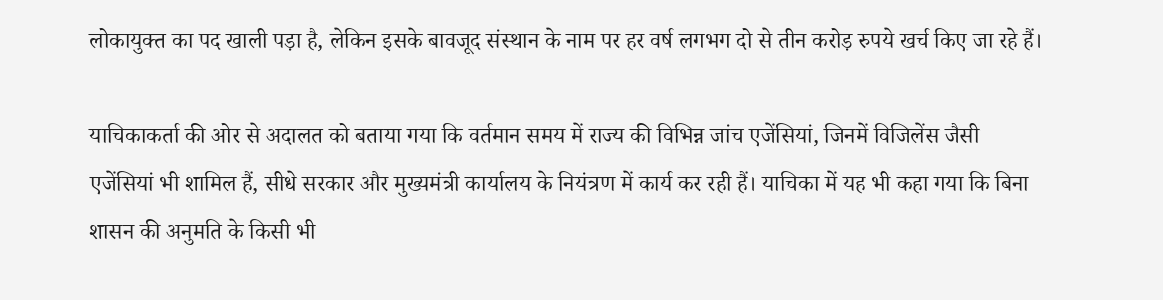लोकायुक्त का पद खाली पड़ा है, लेकिन इसके बावजूद संस्थान के नाम पर हर वर्ष लगभग दो से तीन करोड़ रुपये खर्च किए जा रहे हैं।

याचिकाकर्ता की ओर से अदालत को बताया गया कि वर्तमान समय में राज्य की विभिन्न जांच एजेंसियां, जिनमें विजिलेंस जैसी एजेंसियां भी शामिल हैं, सीधे सरकार और मुख्यमंत्री कार्यालय के नियंत्रण में कार्य कर रही हैं। याचिका में यह भी कहा गया कि बिना शासन की अनुमति के किसी भी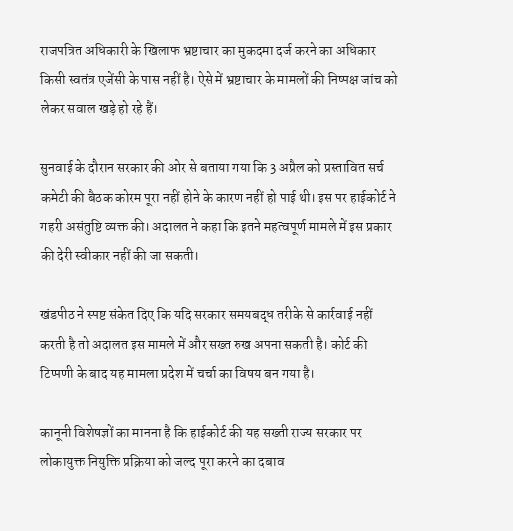राजपत्रित अधिकारी के खिलाफ भ्रष्टाचार का मुकदमा दर्ज करने का अधिकार किसी स्वतंत्र एजेंसी के पास नहीं है। ऐसे में भ्रष्टाचार के मामलों की निष्पक्ष जांच को लेकर सवाल खड़े हो रहे हैं।

सुनवाई के दौरान सरकार की ओर से बताया गया कि 3 अप्रैल को प्रस्तावित सर्च कमेटी की बैठक कोरम पूरा नहीं होने के कारण नहीं हो पाई थी। इस पर हाईकोर्ट ने गहरी असंतुष्टि व्यक्त की। अदालत ने कहा कि इतने महत्वपूर्ण मामले में इस प्रकार की देरी स्वीकार नहीं की जा सकती।

खंडपीठ ने स्पष्ट संकेत दिए कि यदि सरकार समयबद्ध तरीके से कार्रवाई नहीं करती है तो अदालत इस मामले में और सख्त रुख अपना सकती है। कोर्ट की टिप्पणी के बाद यह मामला प्रदेश में चर्चा का विषय बन गया है।

कानूनी विशेषज्ञों का मानना है कि हाईकोर्ट की यह सख्ती राज्य सरकार पर लोकायुक्त नियुक्ति प्रक्रिया को जल्द पूरा करने का दबाव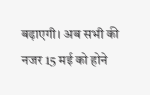बढ़ाएगी। अब सभी की नजर 15 मई को होने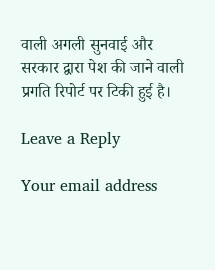वाली अगली सुनवाई और सरकार द्वारा पेश की जाने वाली प्रगति रिपोर्ट पर टिकी हुई है।

Leave a Reply

Your email address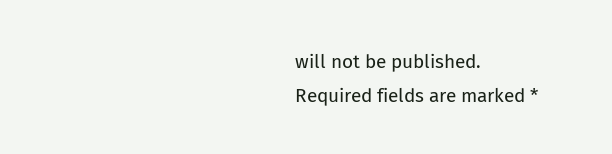will not be published. Required fields are marked *